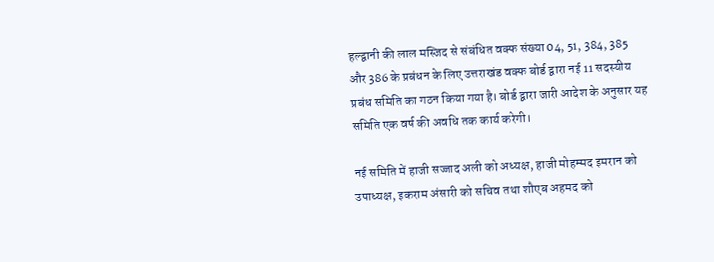हल्द्वानी की लाल मस्जिद से संबंधित वक्फ संख्या 04, 51, 384, 385 और 386 के प्रबंधन के लिए उत्तराखंड वक्फ बोर्ड द्वारा नई 11 सदस्यीय प्रबंध समिति का गठन किया गया है। बोर्ड द्वारा जारी आदेश के अनुसार यह समिति एक वर्ष की अवधि तक कार्य करेगी।

नई समिति में हाजी सज्जाद अली को अध्यक्ष, हाजी मोहम्मद इमरान को उपाध्यक्ष, इकराम अंसारी को सचिव तथा शौएब अहमद को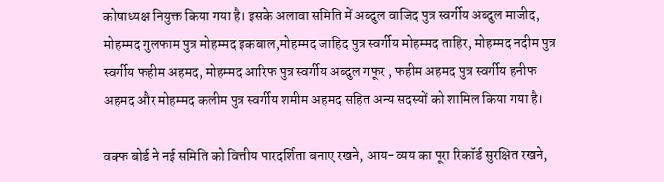कोषाध्यक्ष नियुक्त किया गया है। इसके अलावा समिति में अब्दुल वाजिद पुत्र स्वर्गीय अब्दुल माजीद, मोहम्मद गुलफाम पुत्र मोहम्मद इकबाल,मोहम्मद जाहिद पुत्र स्वर्गीय मोहम्मद ताहिर, मोहम्मद नदीम पुत्र स्वर्गीय फहीम अहमद, मोहम्मद आरिफ पुत्र स्वर्गीय अब्दुल गफूर , फहीम अहमद पुत्र स्वर्गीय हनीफ अहमद और मोहम्मद कलीम पुत्र स्वर्गीय शमीम अहमद सहित अन्य सदस्यों को शामिल किया गया है।

वक्फ बोर्ड ने नई समिति को वित्तीय पारदर्शिता बनाए रखने, आय-व्यय का पूरा रिकॉर्ड सुरक्षित रखने,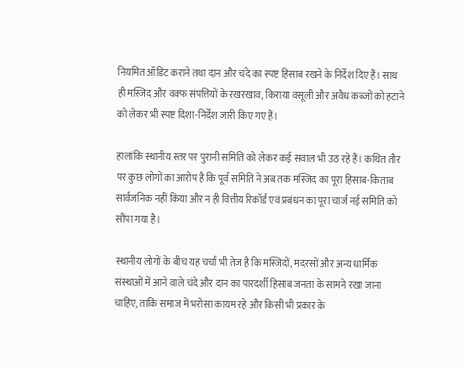नियमित ऑडिट कराने तथा दान और चंदे का स्पष्ट हिसाब रखने के निर्देश दिए हैं। साथ ही मस्जिद और वक्फ संपत्तियों के रखरखाव, किराया वसूली और अवैध कब्जों को हटाने को लेकर भी स्पष्ट दिशा-निर्देश जारी किए गए हैं।

हालांकि स्थानीय स्तर पर पुरानी समिति को लेकर कई सवाल भी उठ रहे हैं। कथित तौर पर कुछ लोगों का आरोप है कि पूर्व समिति ने अब तक मस्जिद का पूरा हिसाब-किताब सार्वजनिक नहीं किया और न ही वित्तीय रिकॉर्ड एवं प्रबंधन का पूरा चार्ज नई समिति को सौंपा गया है।

स्थानीय लोगों के बीच यह चर्चा भी तेज है कि मस्जिदों, मदरसों और अन्य धार्मिक संस्थाओं में आने वाले चंदे और दान का पारदर्शी हिसाब जनता के सामने रखा जाना चाहिए, ताकि समाज में भरोसा कायम रहे और किसी भी प्रकार के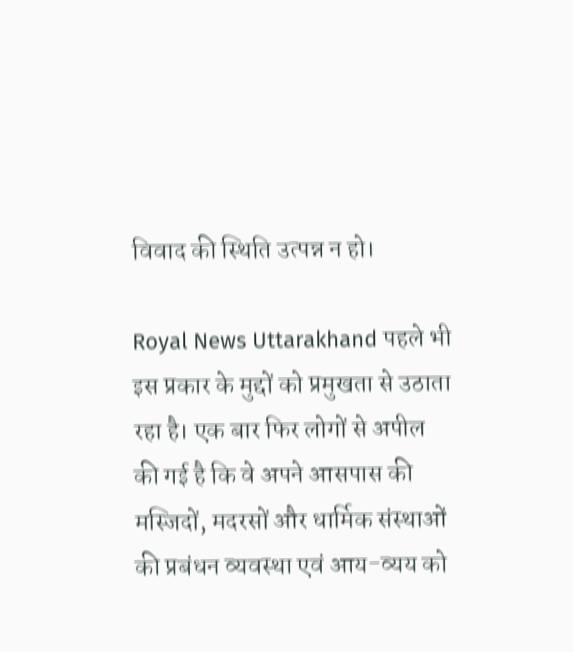विवाद की स्थिति उत्पन्न न हो।

Royal News Uttarakhand पहले भी इस प्रकार के मुद्दों को प्रमुखता से उठाता रहा है। एक बार फिर लोगों से अपील की गई है कि वे अपने आसपास की मस्जिदों, मदरसों और धार्मिक संस्थाओं की प्रबंधन व्यवस्था एवं आय-व्यय को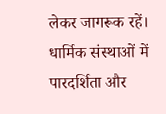लेकर जागरूक रहें। धार्मिक संस्थाओं में पारदर्शिता और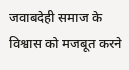जवाबदेही समाज के विश्वास को मजबूत करने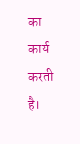का कार्य करती है।